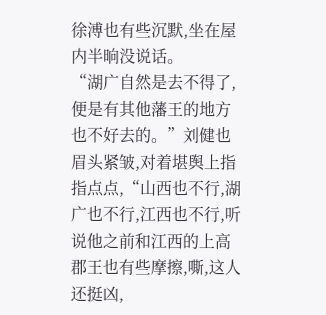徐溥也有些沉默,坐在屋内半晌没说话。
“湖广自然是去不得了,便是有其他藩王的地方也不好去的。”刘健也眉头紧皱,对着堪舆上指指点点,“山西也不行,湖广也不行,江西也不行,听说他之前和江西的上高郡王也有些摩擦,嘶,这人还挺凶,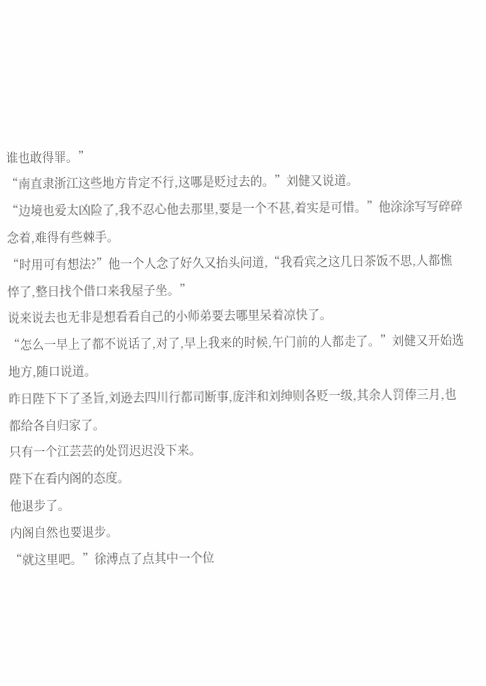谁也敢得罪。”
“南直隶浙江这些地方肯定不行,这哪是贬过去的。”刘健又说道。
“边境也爱太凶险了,我不忍心他去那里,要是一个不甚,着实是可惜。”他涂涂写写碎碎念着,难得有些棘手。
“时用可有想法?”他一个人念了好久又抬头问道,“我看宾之这几日茶饭不思,人都憔悴了,整日找个借口来我屋子坐。”
说来说去也无非是想看看自己的小师弟要去哪里呆着凉快了。
“怎么一早上了都不说话了,对了,早上我来的时候,午门前的人都走了。”刘健又开始选地方,随口说道。
昨日陛下下了圣旨,刘逊去四川行都司断事,庞泮和刘绅则各贬一级,其余人罚俸三月,也都给各自归家了。
只有一个江芸芸的处罚迟迟没下来。
陛下在看内阁的态度。
他退步了。
内阁自然也要退步。
“就这里吧。”徐溥点了点其中一个位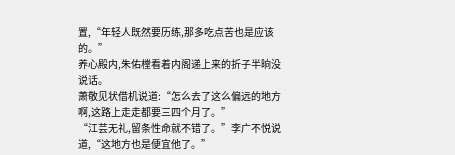置,“年轻人既然要历练,那多吃点苦也是应该的。”
养心殿内,朱佑樘看着内阁递上来的折子半晌没说话。
萧敬见状借机说道:“怎么去了这么偏远的地方啊,这路上走走都要三四个月了。”
“江芸无礼,留条性命就不错了。”李广不悦说道,“这地方也是便宜他了。”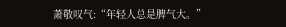萧敬叹气:“年轻人总是脾气大。”